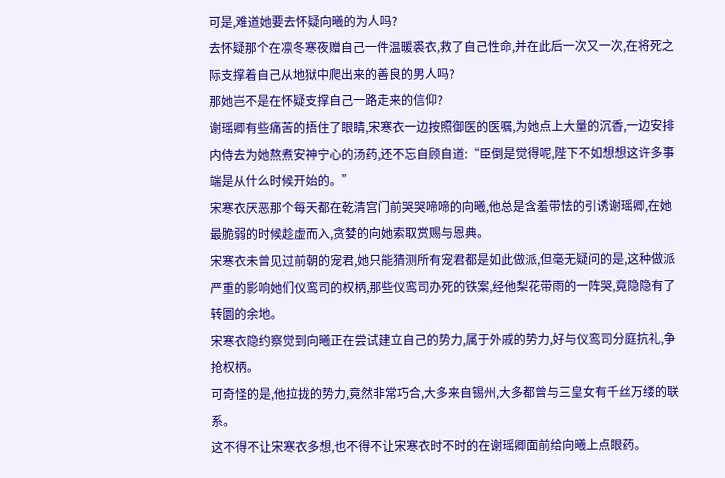可是,难道她要去怀疑向曦的为人吗?
去怀疑那个在凛冬寒夜赠自己一件温暖裘衣,救了自己性命,并在此后一次又一次,在将死之际支撑着自己从地狱中爬出来的善良的男人吗?
那她岂不是在怀疑支撑自己一路走来的信仰?
谢瑶卿有些痛苦的捂住了眼睛,宋寒衣一边按照御医的医嘱,为她点上大量的沉香,一边安排内侍去为她熬煮安神宁心的汤药,还不忘自顾自道:“臣倒是觉得呢,陛下不如想想这许多事端是从什么时候开始的。”
宋寒衣厌恶那个每天都在乾清宫门前哭哭啼啼的向曦,他总是含羞带怯的引诱谢瑶卿,在她最脆弱的时候趁虚而入,贪婪的向她索取赏赐与恩典。
宋寒衣未曾见过前朝的宠君,她只能猜测所有宠君都是如此做派,但毫无疑问的是,这种做派严重的影响她们仪鸾司的权柄,那些仪鸾司办死的铁案,经他梨花带雨的一阵哭,竟隐隐有了转圜的余地。
宋寒衣隐约察觉到向曦正在尝试建立自己的势力,属于外戚的势力,好与仪鸾司分庭抗礼,争抢权柄。
可奇怪的是,他拉拢的势力,竟然非常巧合,大多来自锡州,大多都曾与三皇女有千丝万缕的联系。
这不得不让宋寒衣多想,也不得不让宋寒衣时不时的在谢瑶卿面前给向曦上点眼药。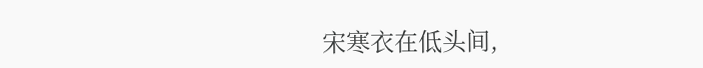宋寒衣在低头间,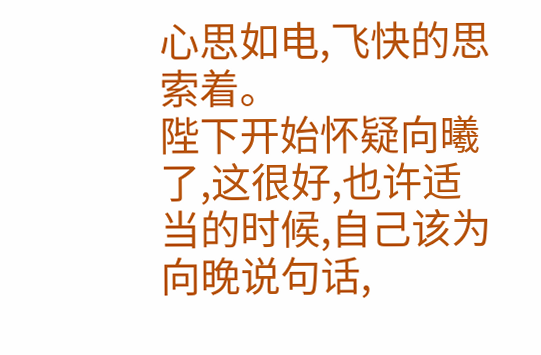心思如电,飞快的思索着。
陛下开始怀疑向曦了,这很好,也许适当的时候,自己该为向晚说句话,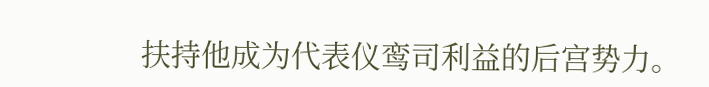扶持他成为代表仪鸾司利益的后宫势力。